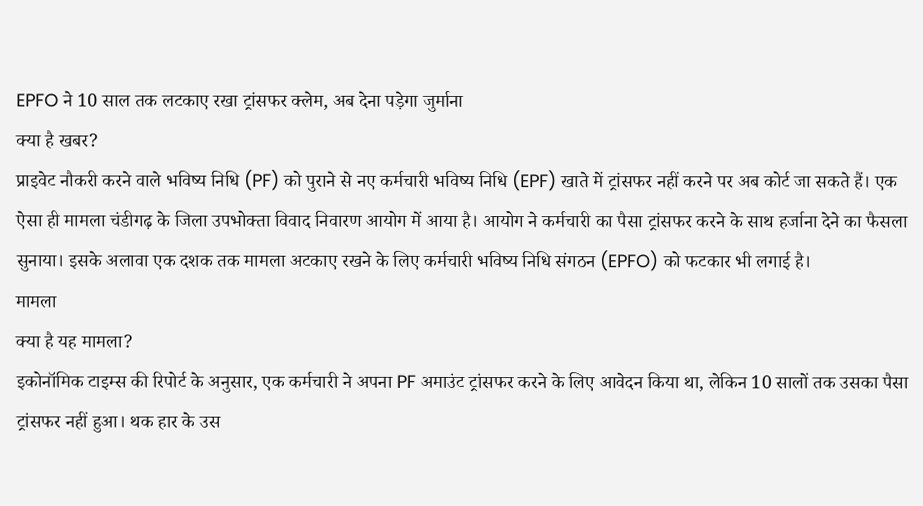EPFO ने 10 साल तक लटकाए रखा ट्रांसफर क्लेम, अब देना पड़ेगा जुर्माना
क्या है खबर?
प्राइवेट नौकरी करने वाले भविष्य निधि (PF) को पुराने से नए कर्मचारी भविष्य निधि (EPF) खाते में ट्रांसफर नहीं करने पर अब कोर्ट जा सकते हैं। एक ऐसा ही मामला चंडीगढ़ के जिला उपभोक्ता विवाद निवारण आयोग में आया है। आयोग ने कर्मचारी का पैसा ट्रांसफर करने के साथ हर्जाना देने का फैसला सुनाया। इसके अलावा एक दशक तक मामला अटकाए रखने के लिए कर्मचारी भविष्य निधि संगठन (EPFO) को फटकार भी लगाई है।
मामला
क्या है यह मामला?
इकोनॉमिक टाइम्स की रिपोर्ट के अनुसार, एक कर्मचारी ने अपना PF अमाउंट ट्रांसफर करने के लिए आवेदन किया था, लेकिन 10 सालों तक उसका पैसा ट्रांसफर नहीं हुआ। थक हार के उस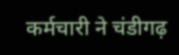कर्मचारी ने चंडीगढ़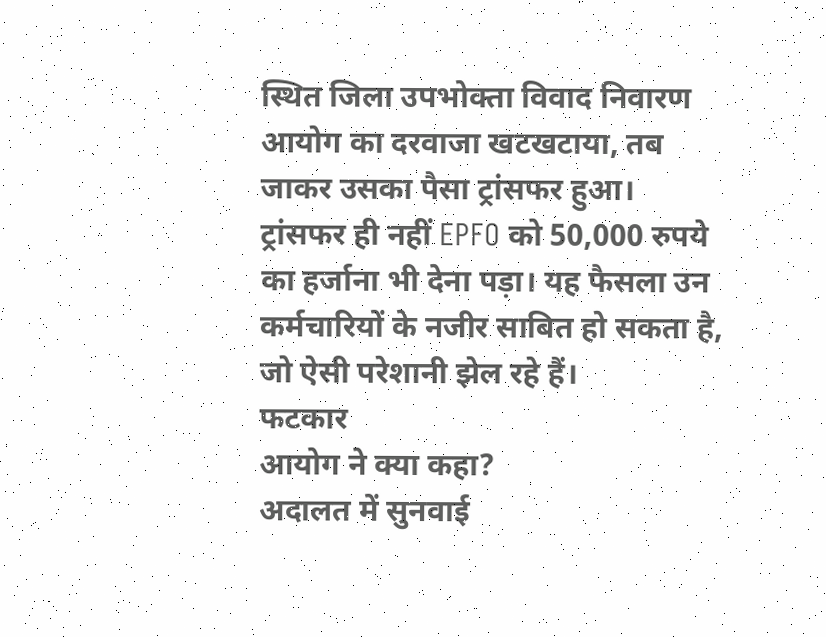स्थित जिला उपभोक्ता विवाद निवारण आयोग का दरवाजा खटखटाया, तब जाकर उसका पैसा ट्रांसफर हुआ। ट्रांसफर ही नहीं EPFO को 50,000 रुपये का हर्जाना भी देना पड़ा। यह फैसला उन कर्मचारियों के नजीर साबित हो सकता है, जो ऐसी परेशानी झेल रहे हैं।
फटकार
आयोग ने क्या कहा?
अदालत में सुनवाई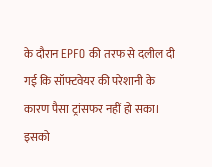के दौरान EPFO की तरफ से दलील दी गई कि सॉफ्टवेयर की परेशानी के कारण पैसा ट्रांसफर नहीं हो सका। इसको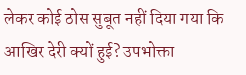लेकर कोई ठोस सुबूत नहीं दिया गया कि आखिर देरी क्यों हुई? उपभोक्ता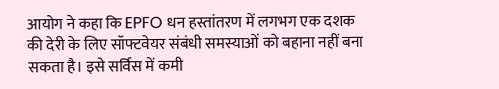आयोग ने कहा कि EPFO धन हस्तांतरण में लगभग एक दशक की देरी के लिए सॉफ्टवेयर संबंधी समस्याओं को बहाना नहीं बना सकता है। इसे सर्विस में कमी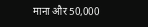माना और 50,000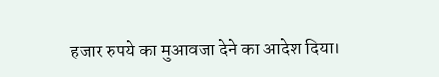हजार रुपये का मुआवजा देने का आदेश दिया।